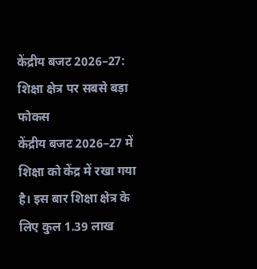केंद्रीय बजट 2026–27: शिक्षा क्षेत्र पर सबसे बड़ा फोकस
केंद्रीय बजट 2026–27 में शिक्षा को केंद्र में रखा गया है। इस बार शिक्षा क्षेत्र के लिए कुल 1.39 लाख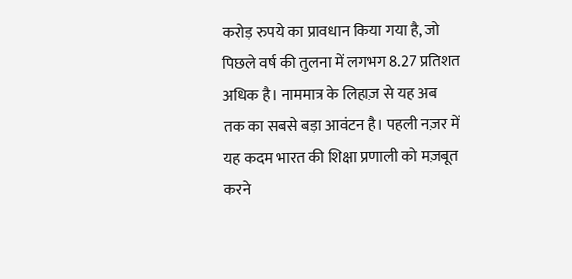करोड़ रुपये का प्रावधान किया गया है, जो पिछले वर्ष की तुलना में लगभग 8.27 प्रतिशत अधिक है। नाममात्र के लिहाज़ से यह अब तक का सबसे बड़ा आवंटन है। पहली नज़र में यह कदम भारत की शिक्षा प्रणाली को मज़बूत करने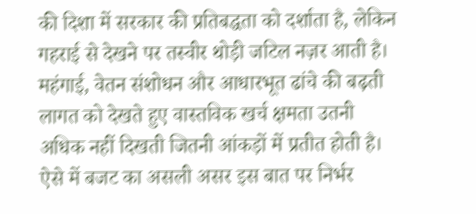की दिशा में सरकार की प्रतिबद्धता को दर्शाता है, लेकिन गहराई से देखने पर तस्वीर थोड़ी जटिल नज़र आती है। महंगाई, वेतन संशोधन और आधारभूत ढांचे की बढ़ती लागत को देखते हुए वास्तविक खर्च क्षमता उतनी अधिक नहीं दिखती जितनी आंकड़ों में प्रतीत होती है। ऐसे में बजट का असली असर इस बात पर निर्भर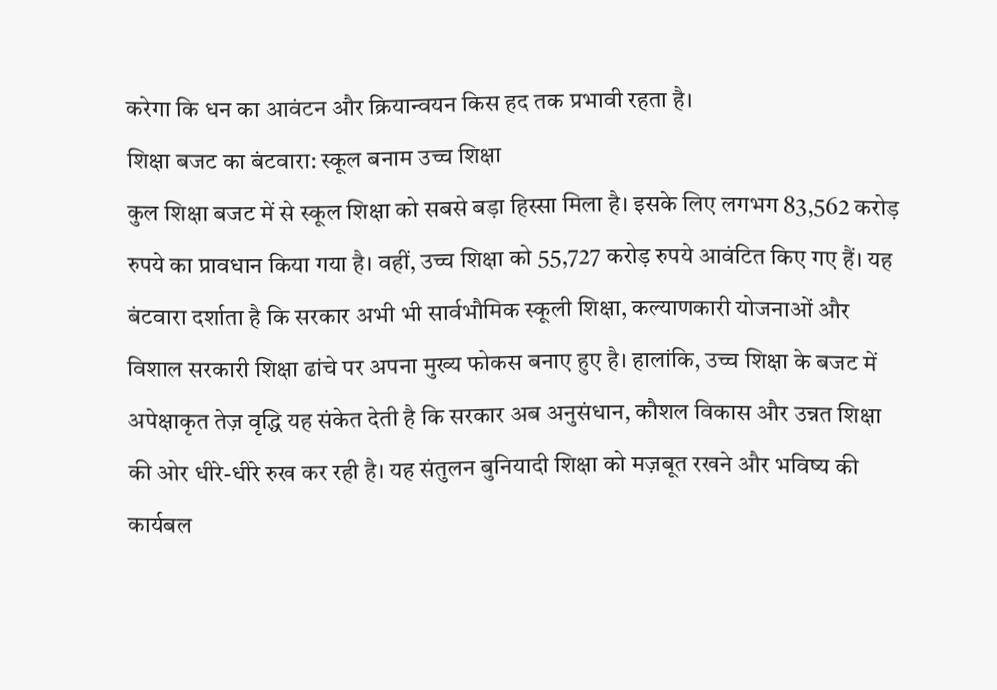करेगा कि धन का आवंटन और क्रियान्वयन किस हद तक प्रभावी रहता है।
शिक्षा बजट का बंटवारा: स्कूल बनाम उच्च शिक्षा
कुल शिक्षा बजट में से स्कूल शिक्षा को सबसे बड़ा हिस्सा मिला है। इसके लिए लगभग 83,562 करोड़ रुपये का प्रावधान किया गया है। वहीं, उच्च शिक्षा को 55,727 करोड़ रुपये आवंटित किए गए हैं। यह बंटवारा दर्शाता है कि सरकार अभी भी सार्वभौमिक स्कूली शिक्षा, कल्याणकारी योजनाओं और विशाल सरकारी शिक्षा ढांचे पर अपना मुख्य फोकस बनाए हुए है। हालांकि, उच्च शिक्षा के बजट में अपेक्षाकृत तेज़ वृद्धि यह संकेत देती है कि सरकार अब अनुसंधान, कौशल विकास और उन्नत शिक्षा की ओर धीरे-धीरे रुख कर रही है। यह संतुलन बुनियादी शिक्षा को मज़बूत रखने और भविष्य की कार्यबल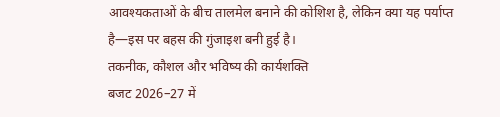आवश्यकताओं के बीच तालमेल बनाने की कोशिश है, लेकिन क्या यह पर्याप्त है—इस पर बहस की गुंजाइश बनी हुई है।
तकनीक, कौशल और भविष्य की कार्यशक्ति
बजट 2026–27 में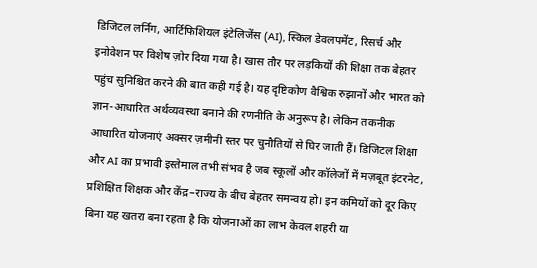डिजिटल लर्निंग, आर्टिफिशियल इंटेलिजेंस (AI), स्किल डेवलपमेंट, रिसर्च और इनोवेशन पर विशेष ज़ोर दिया गया है। खास तौर पर लड़कियों की शिक्षा तक बेहतर पहुंच सुनिश्चित करने की बात कही गई है। यह दृष्टिकोण वैश्विक रुझानों और भारत को ज्ञान-आधारित अर्थव्यवस्था बनाने की रणनीति के अनुरूप है। लेकिन तकनीक आधारित योजनाएं अक्सर ज़मीनी स्तर पर चुनौतियों से घिर जाती हैं। डिजिटल शिक्षा और AI का प्रभावी इस्तेमाल तभी संभव है जब स्कूलों और कॉलेजों में मज़बूत इंटरनेट, प्रशिक्षित शिक्षक और केंद्र–राज्य के बीच बेहतर समन्वय हो। इन कमियों को दूर किए बिना यह खतरा बना रहता है कि योजनाओं का लाभ केवल शहरी या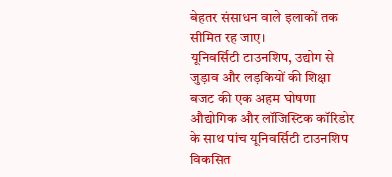बेहतर संसाधन वाले इलाकों तक सीमित रह जाए।
यूनिवर्सिटी टाउनशिप, उद्योग से जुड़ाव और लड़कियों की शिक्षा
बजट की एक अहम घोषणा औद्योगिक और लॉजिस्टिक कॉरिडोर के साथ पांच यूनिवर्सिटी टाउनशिप विकसित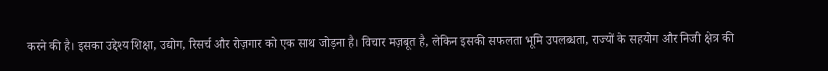करने की है। इसका उद्देश्य शिक्षा, उद्योग, रिसर्च और रोज़गार को एक साथ जोड़ना है। विचार मज़बूत है, लेकिन इसकी सफलता भूमि उपलब्धता, राज्यों के सहयोग और निजी क्षेत्र की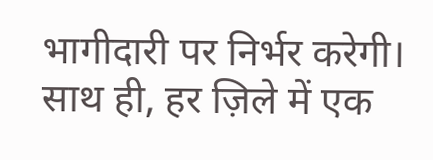भागीदारी पर निर्भर करेगी। साथ ही, हर ज़िले में एक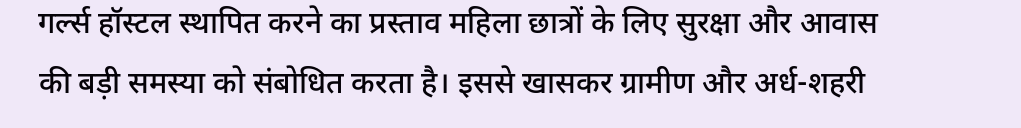गर्ल्स हॉस्टल स्थापित करने का प्रस्ताव महिला छात्रों के लिए सुरक्षा और आवास की बड़ी समस्या को संबोधित करता है। इससे खासकर ग्रामीण और अर्ध-शहरी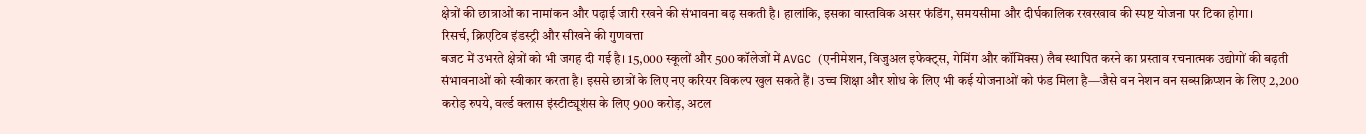क्षेत्रों की छात्राओं का नामांकन और पढ़ाई जारी रखने की संभावना बढ़ सकती है। हालांकि, इसका वास्तविक असर फंडिंग, समयसीमा और दीर्घकालिक रखरखाव की स्पष्ट योजना पर टिका होगा।
रिसर्च, क्रिएटिव इंडस्ट्री और सीखने की गुणवत्ता
बजट में उभरते क्षेत्रों को भी जगह दी गई है। 15,000 स्कूलों और 500 कॉलेजों में AVGC (एनीमेशन, विजुअल इफेक्ट्स, गेमिंग और कॉमिक्स) लैब स्थापित करने का प्रस्ताव रचनात्मक उद्योगों की बढ़ती संभावनाओं को स्वीकार करता है। इससे छात्रों के लिए नए करियर विकल्प खुल सकते हैं। उच्च शिक्षा और शोध के लिए भी कई योजनाओं को फंड मिला है—जैसे वन नेशन वन सब्सक्रिप्शन के लिए 2,200 करोड़ रुपये, वर्ल्ड क्लास इंस्टीट्यूशंस के लिए 900 करोड़, अटल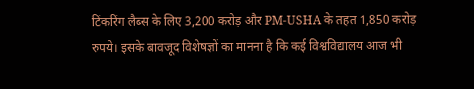टिंकरिंग लैब्स के लिए 3,200 करोड़ और PM-USHA के तहत 1,850 करोड़ रुपये। इसके बावजूद विशेषज्ञों का मानना है कि कई विश्वविद्यालय आज भी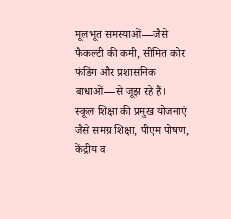मूलभूत समस्याओं—जैसे फैकल्टी की कमी, सीमित कोर फंडिंग और प्रशासनिक बाधाओं—से जूझ रहे हैं।
स्कूल शिक्षा की प्रमुख योजनाएं जैसे समग्र शिक्षा, पीएम पोषण, केंद्रीय व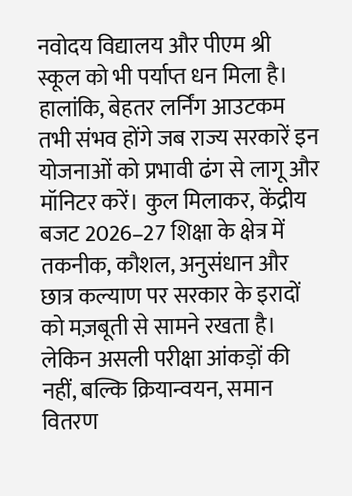नवोदय विद्यालय और पीएम श्री स्कूल को भी पर्याप्त धन मिला है। हालांकि, बेहतर लर्निंग आउटकम तभी संभव होंगे जब राज्य सरकारें इन योजनाओं को प्रभावी ढंग से लागू और मॉनिटर करें। कुल मिलाकर, केंद्रीय बजट 2026–27 शिक्षा के क्षेत्र में तकनीक, कौशल, अनुसंधान और छात्र कल्याण पर सरकार के इरादों को मज़बूती से सामने रखता है। लेकिन असली परीक्षा आंकड़ों की नहीं, बल्कि क्रियान्वयन, समान वितरण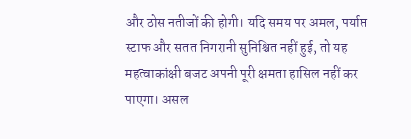और ठोस नतीजों की होगी। यदि समय पर अमल, पर्याप्त स्टाफ और सतत निगरानी सुनिश्चित नहीं हुई, तो यह महत्वाकांक्षी बजट अपनी पूरी क्षमता हासिल नहीं कर पाएगा। असल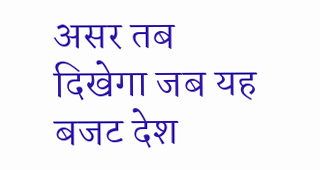असर तब दिखेगा जब यह बजट देश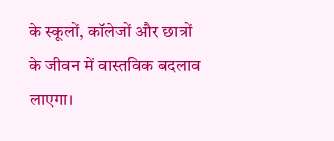के स्कूलों, कॉलेजों और छात्रों के जीवन में वास्तविक बदलाव लाएगा।